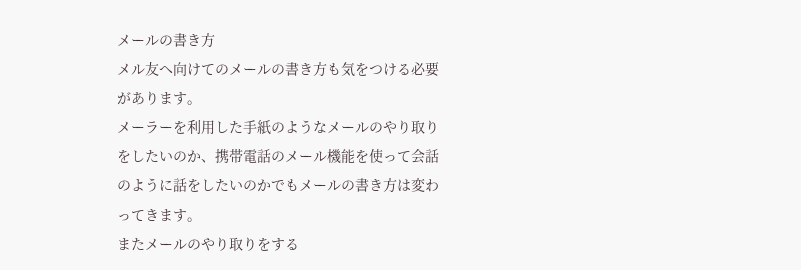メールの書き方
メル友へ向けてのメールの書き方も気をつける必要があります。
メーラーを利用した手紙のようなメールのやり取りをしたいのか、携帯電話のメール機能を使って会話のように話をしたいのかでもメールの書き方は変わってきます。
またメールのやり取りをする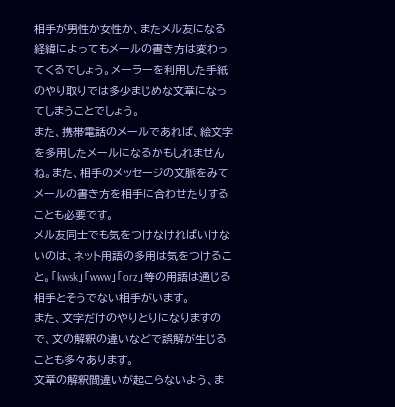相手が男性か女性か、またメル友になる経緯によってもメールの書き方は変わってくるでしょう。メーラーを利用した手紙のやり取りでは多少まじめな文章になってしまうことでしょう。
また、携帯電話のメールであれば、絵文字を多用したメールになるかもしれませんね。また、相手のメッセージの文脈をみてメールの書き方を相手に合わせたりすることも必要です。
メル友同士でも気をつけなければいけないのは、ネット用語の多用は気をつけること。「kwsk」「www」「orz」等の用語は通じる相手とそうでない相手がいます。
また、文字だけのやりとりになりますので、文の解釈の違いなどで誤解が生じることも多々あります。
文章の解釈間違いが起こらないよう、ま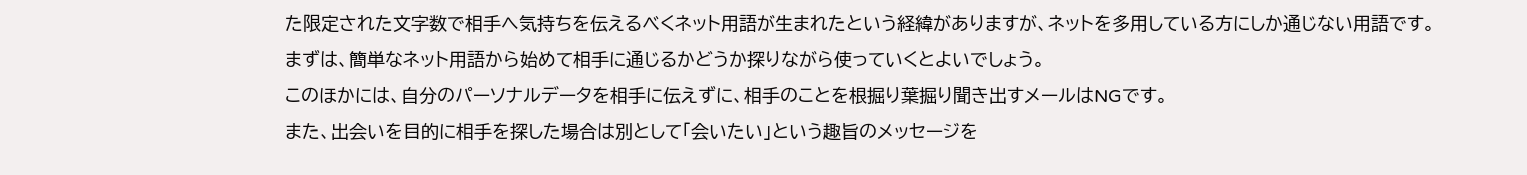た限定された文字数で相手へ気持ちを伝えるべくネット用語が生まれたという経緯がありますが、ネットを多用している方にしか通じない用語です。
まずは、簡単なネット用語から始めて相手に通じるかどうか探りながら使っていくとよいでしょう。
このほかには、自分のパーソナルデータを相手に伝えずに、相手のことを根掘り葉掘り聞き出すメールはNGです。
また、出会いを目的に相手を探した場合は別として「会いたい」という趣旨のメッセージを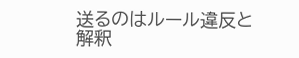送るのはルール違反と解釈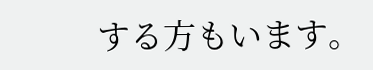する方もいます。